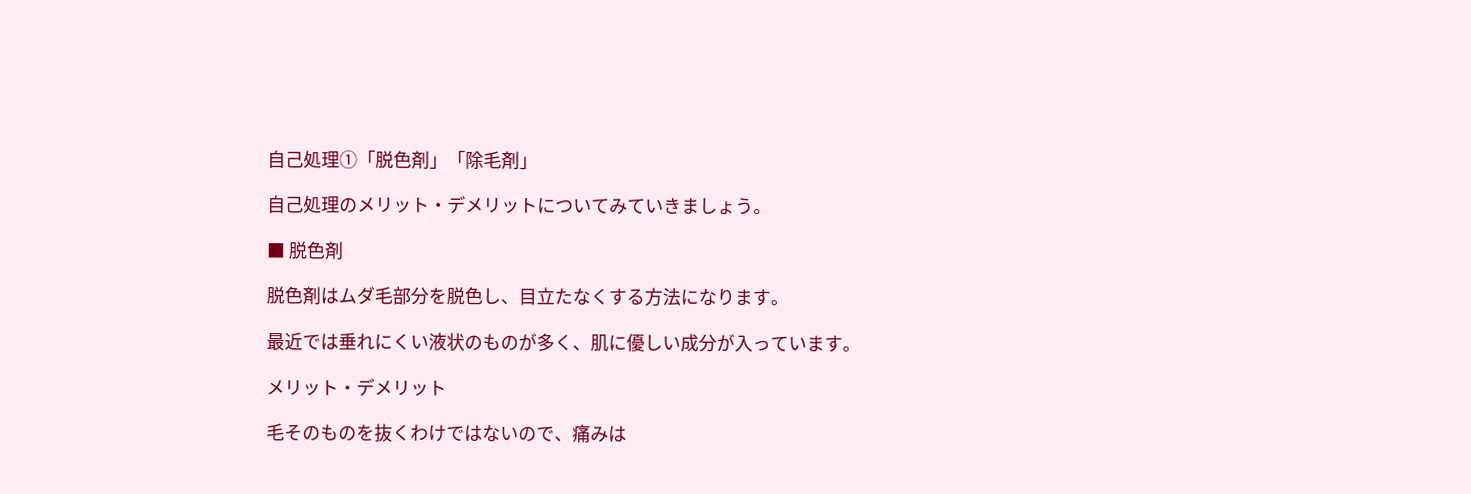自己処理①「脱色剤」「除毛剤」

自己処理のメリット・デメリットについてみていきましょう。

■ 脱色剤

脱色剤はムダ毛部分を脱色し、目立たなくする方法になります。

最近では垂れにくい液状のものが多く、肌に優しい成分が入っています。

メリット・デメリット

毛そのものを抜くわけではないので、痛みは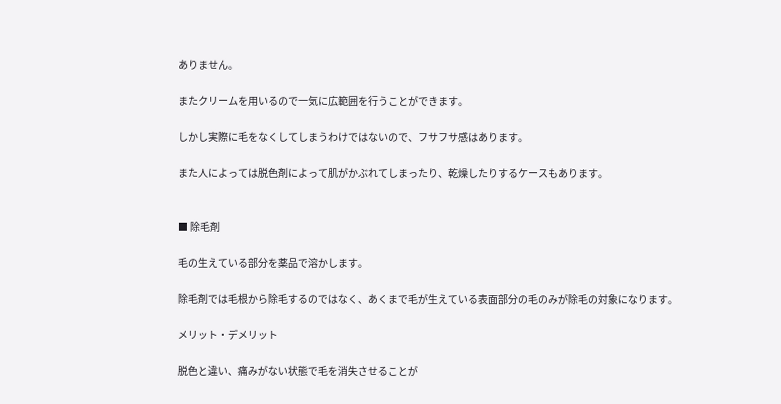ありません。

またクリームを用いるので一気に広範囲を行うことができます。

しかし実際に毛をなくしてしまうわけではないので、フサフサ感はあります。

また人によっては脱色剤によって肌がかぶれてしまったり、乾燥したりするケースもあります。


■ 除毛剤

毛の生えている部分を薬品で溶かします。

除毛剤では毛根から除毛するのではなく、あくまで毛が生えている表面部分の毛のみが除毛の対象になります。

メリット・デメリット

脱色と違い、痛みがない状態で毛を消失させることが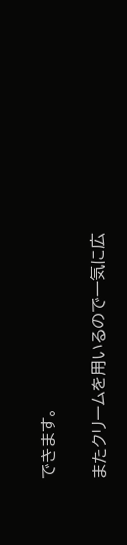できます。

またクリームを用いるので一気に広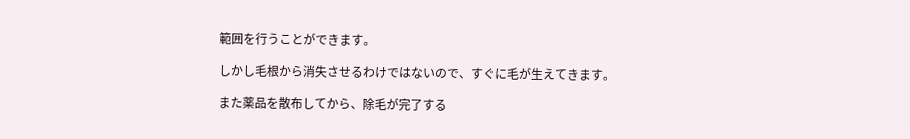範囲を行うことができます。

しかし毛根から消失させるわけではないので、すぐに毛が生えてきます。

また薬品を散布してから、除毛が完了する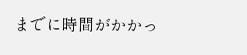までに時間がかかっ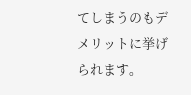てしまうのもデメリットに挙げられます。